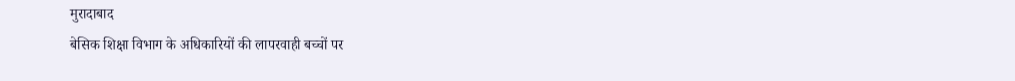मुरादाबाद
बेसिक शिक्षा विभाग के अधिकारियों की लापरवाही बच्चों पर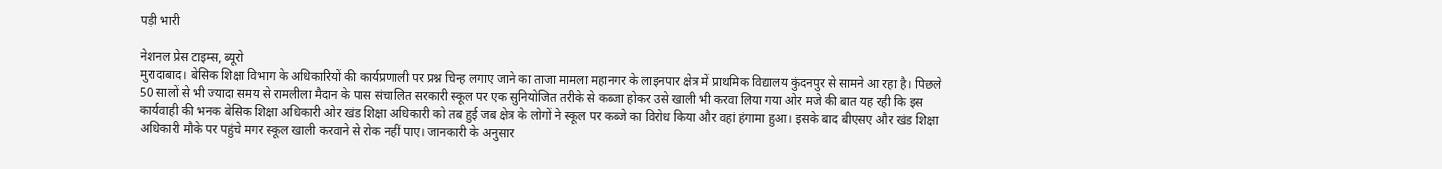पड़ी भारी

नेशनल प्रेस टाइम्स, ब्यूरो
मुरादाबाद। बेसिक शिक्षा विभाग के अधिकारियों की कार्यप्रणाली पर प्रश्न चिन्ह लगाए जाने का ताजा मामला महानगर के लाइनपार क्षेत्र में प्राथमिक विद्यालय कुंदनपुर से सामने आ रहा है। पिछले 50 सालों से भी ज्यादा समय से रामलीला मैदान के पास संचालित सरकारी स्कूल पर एक सुनियोजित तरीके से कब्जा होकर उसे खाली भी करवा लिया गया ओर मजे की बात यह रही कि इस कार्यवाही की भनक बेसिक शिक्षा अधिकारी ओर खंड शिक्षा अधिकारी को तब हुई जब क्षेत्र के लोगों ने स्कूल पर कब्जे का विरोध किया और वहां हंगामा हुआ। इसके बाद बीएसए और खंड शिक्षा अधिकारी मौके पर पहुंचे मगर स्कूल खाली करवाने से रोक नहीं पाए। जानकारी के अनुसार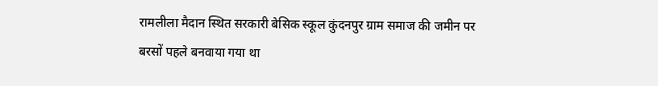रामलीला मैदान स्थित सरकारी बेसिक स्कूल कुंदनपुर ग्राम समाज की जमीन पर बरसों पहले बनवाया गया था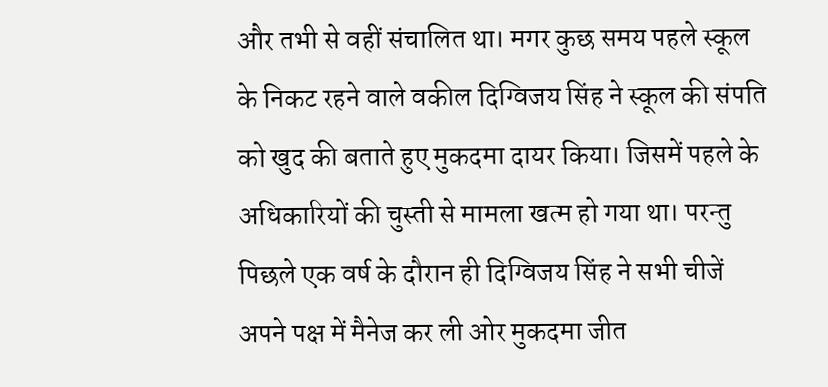और तभी से वहीं संचालित था। मगर कुछ समय पहले स्कूल के निकट रहने वाले वकील दिग्विजय सिंह ने स्कूल की संपति को खुद की बताते हुए मुकदमा दायर किया। जिसमें पहले के अधिकारियों की चुस्ती से मामला खत्म हो गया था। परन्तु पिछले एक वर्ष के दौरान ही दिग्विजय सिंह ने सभी चीजें अपने पक्ष में मैनेज कर ली ओर मुकदमा जीत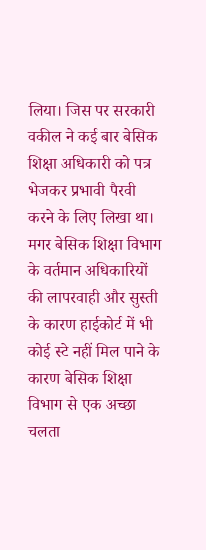लिया। जिस पर सरकारी वकील ने कई बार बेसिक शिक्षा अधिकारी को पत्र भेजकर प्रभावी पैरवी करने के लिए लिखा था। मगर बेसिक शिक्षा विभाग के वर्तमान अधिकारियों की लापरवाही और सुस्ती के कारण हाईकोर्ट में भी कोई स्टे नहीं मिल पाने के कारण बेसिक शिक्षा विभाग से एक अच्छा चलता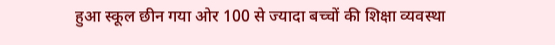हुआ स्कूल छीन गया ओर 100 से ज्यादा बच्चों की शिक्षा व्यवस्था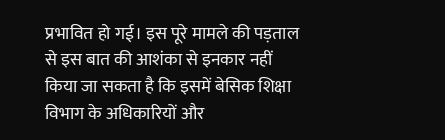प्रभावित हो गई। इस पूरे मामले की पड़ताल से इस बात की आशंका से इनकार नहीं किया जा सकता है कि इसमें बेसिक शिक्षा विभाग के अधिकारियों और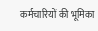कर्मचारियों की भूमिका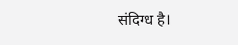संदिग्ध है।